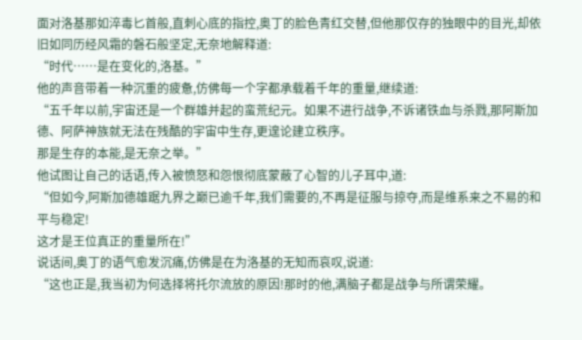面对洛基那如淬毒匕首般,直刺心底的指控,奥丁的脸色青红交替,但他那仅存的独眼中的目光,却依旧如同历经风霜的磐石般坚定,无奈地解释道:
“时代……是在变化的,洛基。”
他的声音带着一种沉重的疲惫,仿佛每一个字都承载着千年的重量,继续道:
“五千年以前,宇宙还是一个群雄并起的蛮荒纪元。如果不进行战争,不诉诸铁血与杀戮,那阿斯加德、阿萨神族就无法在残酷的宇宙中生存,更遑论建立秩序。
那是生存的本能,是无奈之举。”
他试图让自己的话语,传入被愤怒和怨恨彻底蒙蔽了心智的儿子耳中,道:
“但如今,阿斯加德雄踞九界之巅已逾千年,我们需要的,不再是征服与掠夺,而是维系来之不易的和平与稳定!
这才是王位真正的重量所在!”
说话间,奥丁的语气愈发沉痛,仿佛是在为洛基的无知而哀叹,说道:
“这也正是,我当初为何选择将托尔流放的原因!那时的他,满脑子都是战争与所谓荣耀。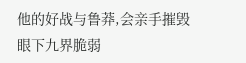他的好战与鲁莽,会亲手摧毁眼下九界脆弱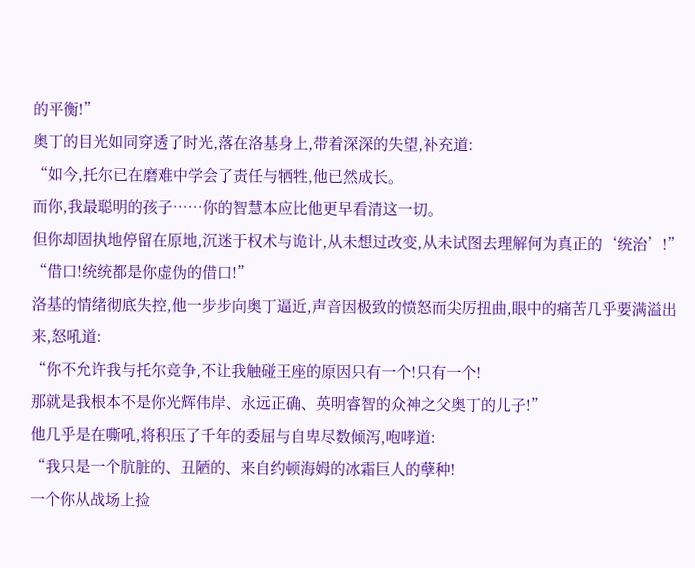的平衡!”
奥丁的目光如同穿透了时光,落在洛基身上,带着深深的失望,补充道:
“如今,托尔已在磨难中学会了责任与牺牲,他已然成长。
而你,我最聪明的孩子……你的智慧本应比他更早看清这一切。
但你却固执地停留在原地,沉迷于权术与诡计,从未想过改变,从未试图去理解何为真正的‘统治’!”
“借口!统统都是你虚伪的借口!”
洛基的情绪彻底失控,他一步步向奥丁逼近,声音因极致的愤怒而尖厉扭曲,眼中的痛苦几乎要满溢出来,怒吼道:
“你不允许我与托尔竞争,不让我触碰王座的原因只有一个!只有一个!
那就是我根本不是你光辉伟岸、永远正确、英明睿智的众神之父奥丁的儿子!”
他几乎是在嘶吼,将积压了千年的委屈与自卑尽数倾泻,咆哮道:
“我只是一个肮脏的、丑陋的、来自约顿海姆的冰霜巨人的孽种!
一个你从战场上捡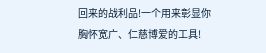回来的战利品!一个用来彰显你胸怀宽广、仁慈博爱的工具!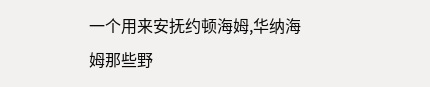一个用来安抚约顿海姆,华纳海姆那些野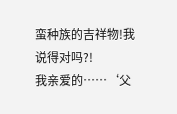蛮种族的吉祥物!我说得对吗?!
我亲爱的……‘父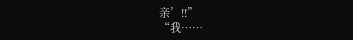亲’!!”
“我……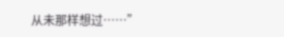从未那样想过……”